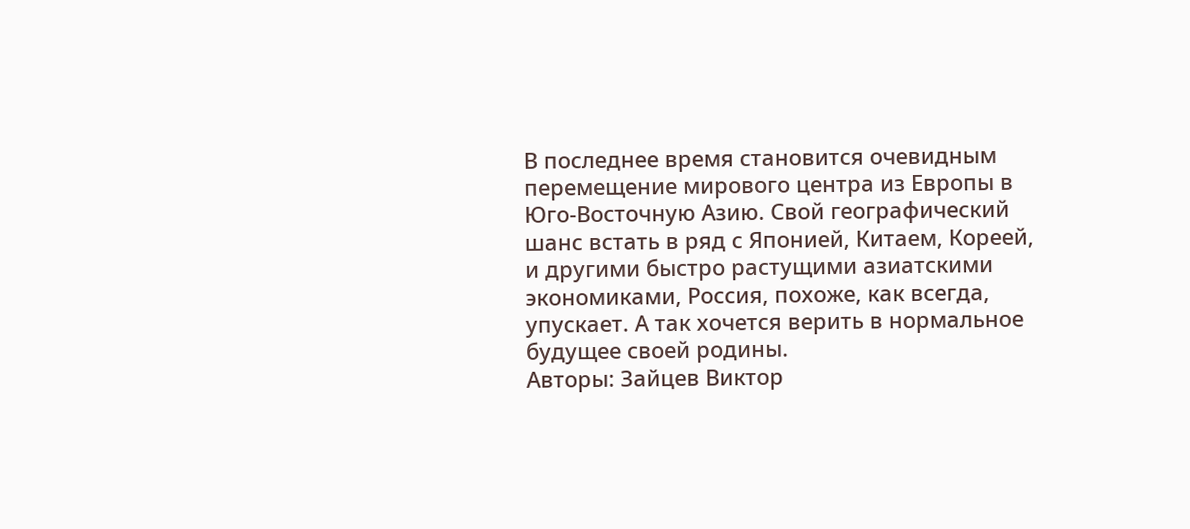В последнее время становится очевидным перемещение мирового центра из Европы в Юго-Восточную Азию. Свой географический шанс встать в ряд с Японией, Китаем, Кореей, и другими быстро растущими азиатскими экономиками, Россия, похоже, как всегда, упускает. А так хочется верить в нормальное будущее своей родины.
Авторы: Зайцев Виктор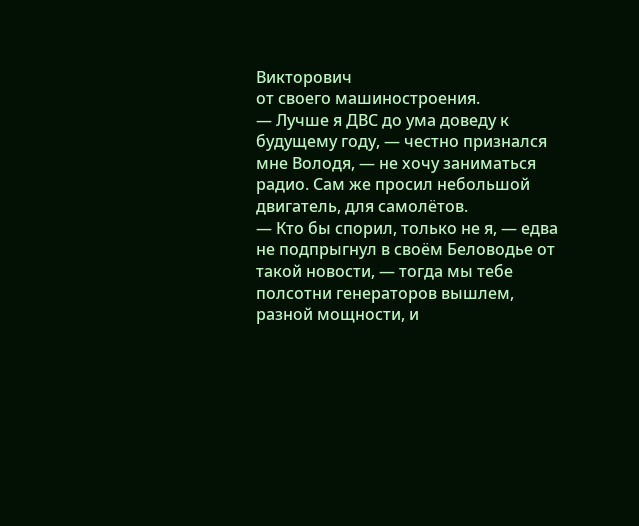Викторович
от своего машиностроения.
— Лучше я ДВС до ума доведу к будущему году, — честно признался мне Володя, — не хочу заниматься радио. Сам же просил небольшой двигатель, для самолётов.
— Кто бы спорил, только не я, — едва не подпрыгнул в своём Беловодье от такой новости, — тогда мы тебе полсотни генераторов вышлем, разной мощности, и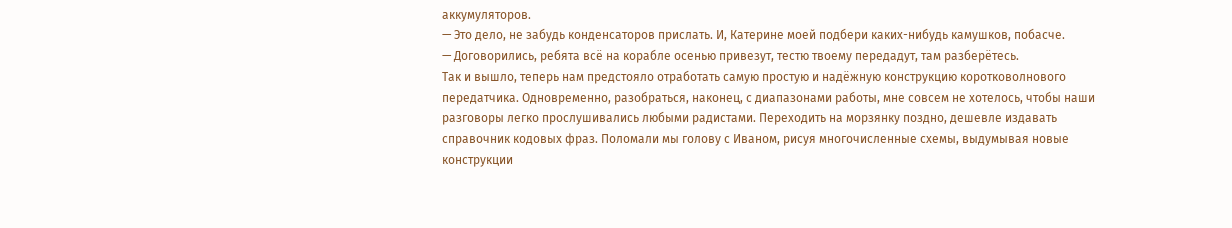аккумуляторов.
— Это дело, не забудь конденсаторов прислать. И, Катерине моей подбери каких-нибудь камушков, побасче.
— Договорились, ребята всё на корабле осенью привезут, тестю твоему передадут, там разберётесь.
Так и вышло, теперь нам предстояло отработать самую простую и надёжную конструкцию коротковолнового передатчика. Одновременно, разобраться, наконец, с диапазонами работы, мне совсем не хотелось, чтобы наши разговоры легко прослушивались любыми радистами. Переходить на морзянку поздно, дешевле издавать справочник кодовых фраз. Поломали мы голову с Иваном, рисуя многочисленные схемы, выдумывая новые конструкции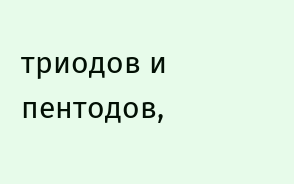триодов и пентодов,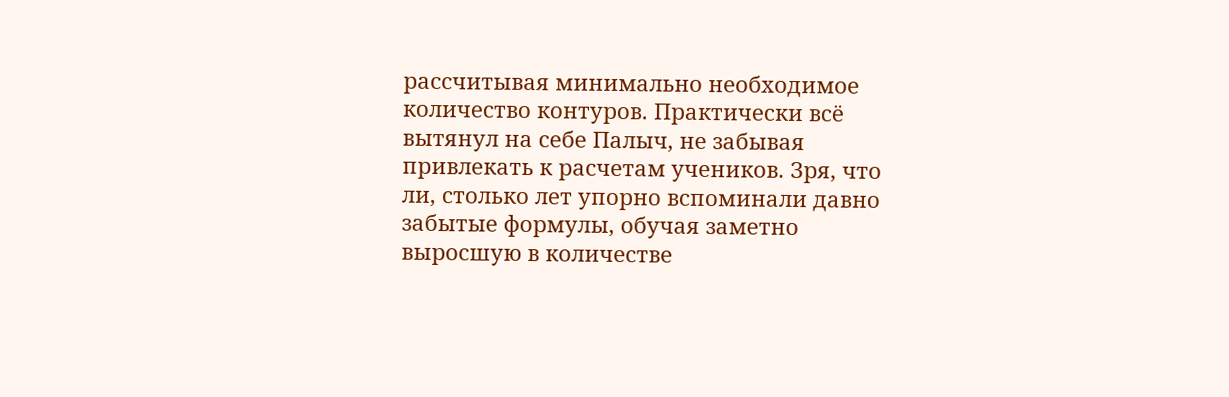рассчитывая минимально необходимое количество контуров. Практически всё вытянул на себе Палыч, не забывая привлекать к расчетам учеников. Зря, что ли, столько лет упорно вспоминали давно забытые формулы, обучая заметно выросшую в количестве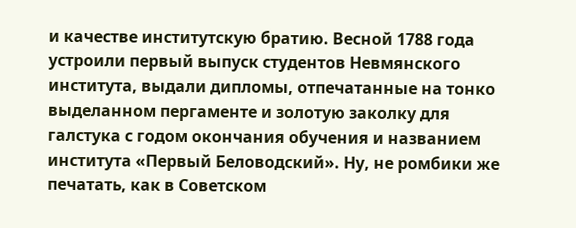и качестве институтскую братию. Весной 1788 года устроили первый выпуск студентов Невмянского института, выдали дипломы, отпечатанные на тонко выделанном пергаменте и золотую заколку для галстука с годом окончания обучения и названием института «Первый Беловодский». Ну, не ромбики же печатать, как в Советском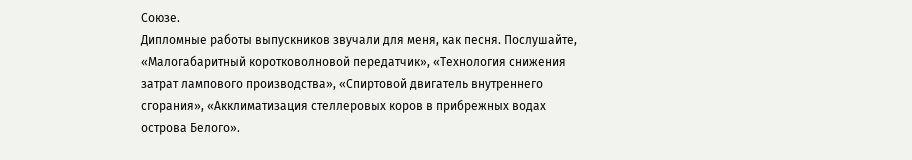Союзе.
Дипломные работы выпускников звучали для меня, как песня. Послушайте, «Малогабаритный коротковолновой передатчик», «Технология снижения затрат лампового производства», «Спиртовой двигатель внутреннего сгорания», «Акклиматизация стеллеровых коров в прибрежных водах острова Белого».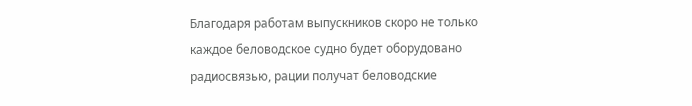Благодаря работам выпускников скоро не только каждое беловодское судно будет оборудовано радиосвязью, рации получат беловодские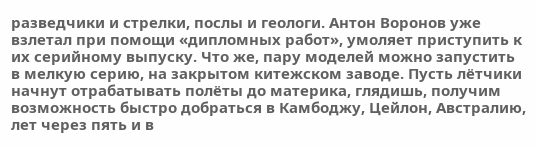разведчики и стрелки, послы и геологи. Антон Воронов уже взлетал при помощи «дипломных работ», умоляет приступить к их серийному выпуску. Что же, пару моделей можно запустить в мелкую серию, на закрытом китежском заводе. Пусть лётчики начнут отрабатывать полёты до материка, глядишь, получим возможность быстро добраться в Камбоджу, Цейлон, Австралию, лет через пять и в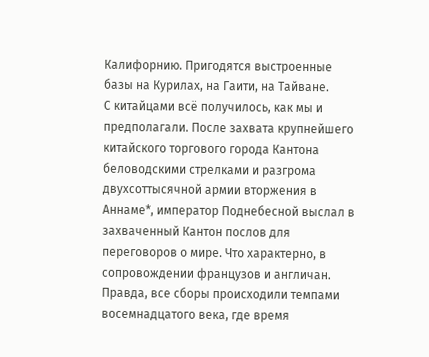Калифорнию. Пригодятся выстроенные базы на Курилах, на Гаити, на Тайване.
С китайцами всё получилось, как мы и предполагали. После захвата крупнейшего китайского торгового города Кантона беловодскими стрелками и разгрома двухсоттысячной армии вторжения в Аннаме*, император Поднебесной выслал в захваченный Кантон послов для переговоров о мире. Что характерно, в сопровождении французов и англичан. Правда, все сборы происходили темпами восемнадцатого века, где время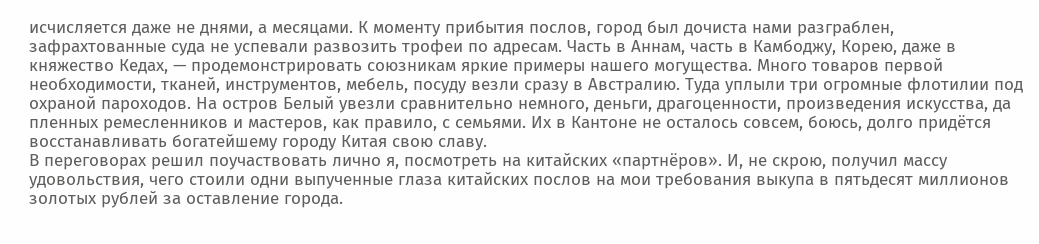исчисляется даже не днями, а месяцами. К моменту прибытия послов, город был дочиста нами разграблен, зафрахтованные суда не успевали развозить трофеи по адресам. Часть в Аннам, часть в Камбоджу, Корею, даже в княжество Кедах, — продемонстрировать союзникам яркие примеры нашего могущества. Много товаров первой необходимости, тканей, инструментов, мебель, посуду везли сразу в Австралию. Туда уплыли три огромные флотилии под охраной пароходов. На остров Белый увезли сравнительно немного, деньги, драгоценности, произведения искусства, да пленных ремесленников и мастеров, как правило, с семьями. Их в Кантоне не осталось совсем, боюсь, долго придётся восстанавливать богатейшему городу Китая свою славу.
В переговорах решил поучаствовать лично я, посмотреть на китайских «партнёров». И, не скрою, получил массу удовольствия, чего стоили одни выпученные глаза китайских послов на мои требования выкупа в пятьдесят миллионов золотых рублей за оставление города.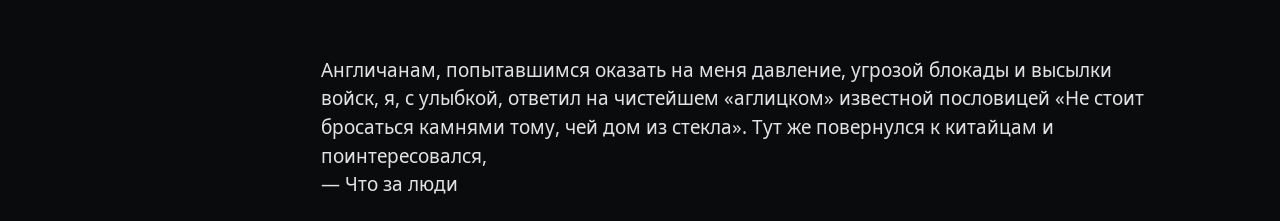Англичанам, попытавшимся оказать на меня давление, угрозой блокады и высылки войск, я, с улыбкой, ответил на чистейшем «аглицком» известной пословицей «Не стоит бросаться камнями тому, чей дом из стекла». Тут же повернулся к китайцам и поинтересовался,
— Что за люди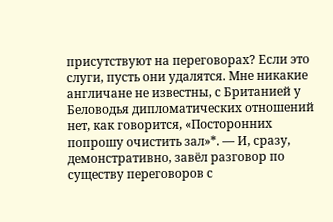присутствуют на переговорах? Если это слуги, пусть они удалятся. Мне никакие англичане не известны, с Британией у Беловодья дипломатических отношений нет, как говорится, «Посторонних попрошу очистить зал»*. — И, сразу, демонстративно, завёл разговор по существу переговоров с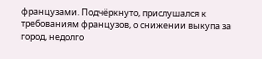французами. Подчёркнуто, прислушался к требованиям французов, о снижении выкупа за город, недолго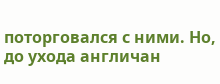поторговался с ними. Но, до ухода англичан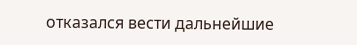отказался вести дальнейшие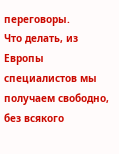переговоры.
Что делать, из Европы специалистов мы получаем свободно, без всякого